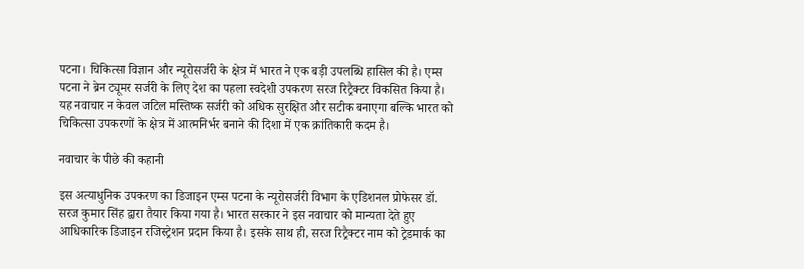पटना। चिकित्सा विज्ञान और न्यूरोसर्जरी के क्षेत्र में भारत ने एक बड़ी उपलब्धि हासिल की है। एम्स पटना ने ब्रेन ट्यूमर सर्जरी के लिए देश का पहला स्वदेशी उपकरण सरज रिट्रैक्टर विकसित किया है। यह नवाचार न केवल जटिल मस्तिष्क सर्जरी को अधिक सुरक्षित और सटीक बनाएगा बल्कि भारत को चिकित्सा उपकरणों के क्षेत्र में आत्मनिर्भर बनाने की दिशा में एक क्रांतिकारी कदम है।

नवाचार के पीछे की कहानी

इस अत्याधुनिक उपकरण का डिजाइन एम्स पटना के न्यूरोसर्जरी विभाग के एडिशनल प्रोफेसर डॉ. सरज कुमार सिंह द्वारा तैयार किया गया है। भारत सरकार ने इस नवाचार को मान्यता देते हुए आधिकारिक डिजाइन रजिस्ट्रेशन प्रदान किया है। इसके साथ ही, सरज रिट्रैक्टर नाम को ट्रेडमार्क का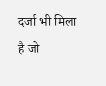दर्जा भी मिला है जो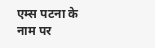एम्स पटना के नाम पर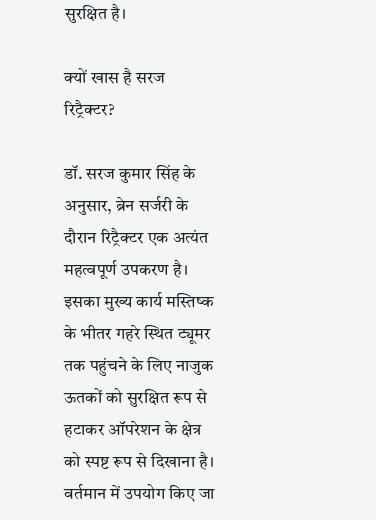सुरक्षित है।

क्यों खास है सरज रिट्रैक्टर?

डॉ. सरज कुमार सिंह के अनुसार, ब्रेन सर्जरी के दौरान रिट्रैक्टर एक अत्यंत महत्वपूर्ण उपकरण है। इसका मुख्य कार्य मस्तिष्क के भीतर गहरे स्थित ट्यूमर तक पहुंचने के लिए नाजुक ऊतकों को सुरक्षित रूप से हटाकर ऑपरेशन के क्षेत्र को स्पष्ट रूप से दिखाना है।
वर्तमान में उपयोग किए जा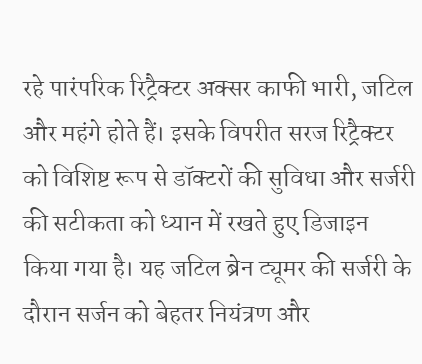रहे पारंपरिक रिट्रैक्टर अक्सर काफी भारी, जटिल और महंगे होते हैं। इसके विपरीत सरज रिट्रैक्टर को विशिष्ट रूप से डॉक्टरों की सुविधा और सर्जरी की सटीकता को ध्यान में रखते हुए डिजाइन किया गया है। यह जटिल ब्रेन ट्यूमर की सर्जरी के दौरान सर्जन को बेहतर नियंत्रण और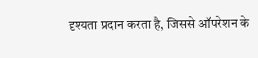दृश्यता प्रदान करता है, जिससे ऑपरेशन के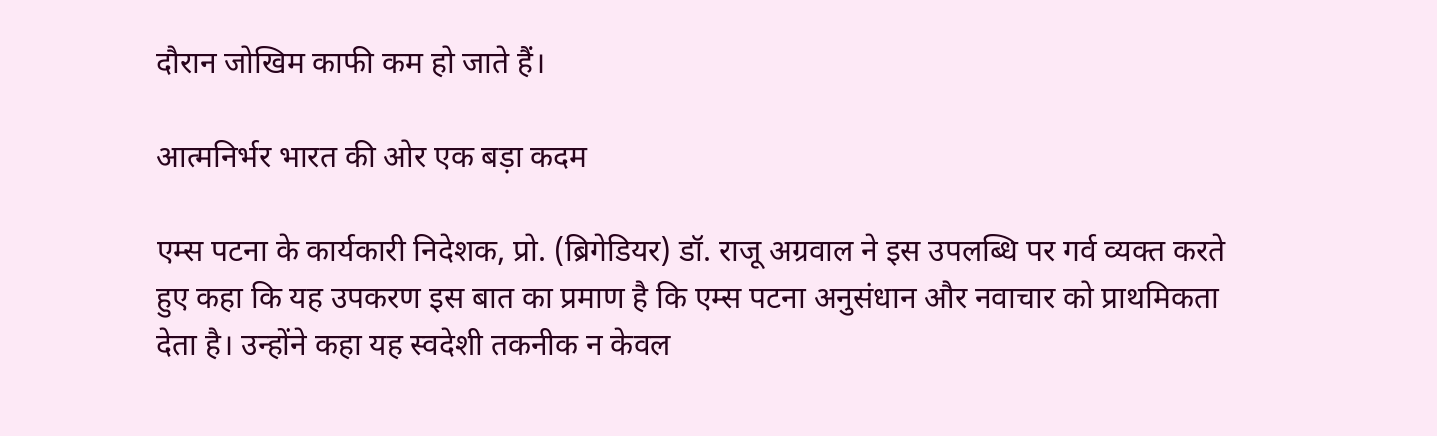दौरान जोखिम काफी कम हो जाते हैं।

आत्मनिर्भर भारत की ओर एक बड़ा कदम

एम्स पटना के कार्यकारी निदेशक, प्रो. (ब्रिगेडियर) डॉ. राजू अग्रवाल ने इस उपलब्धि पर गर्व व्यक्त करते हुए कहा कि यह उपकरण इस बात का प्रमाण है कि एम्स पटना अनुसंधान और नवाचार को प्राथमिकता देता है। उन्होंने कहा यह स्वदेशी तकनीक न केवल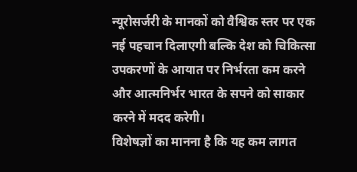न्यूरोसर्जरी के मानकों को वैश्विक स्तर पर एक नई पहचान दिलाएगी बल्कि देश को चिकित्सा उपकरणों के आयात पर निर्भरता कम करने और आत्मनिर्भर भारत के सपने को साकार करने में मदद करेगी।
विशेषज्ञों का मानना है कि यह कम लागत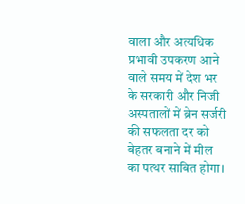वाला और अत्यधिक प्रभावी उपकरण आने वाले समय में देश भर के सरकारी और निजी अस्पतालों में ब्रेन सर्जरी की सफलता दर को बेहतर बनाने में मील का पत्थर साबित होगा।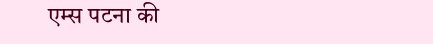एम्स पटना की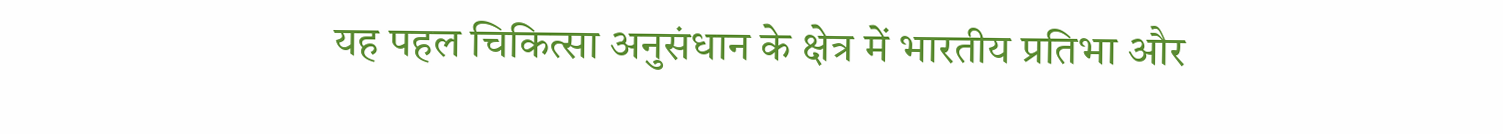यह पहल चिकित्सा अनुसंधान के क्षेत्र में भारतीय प्रतिभा और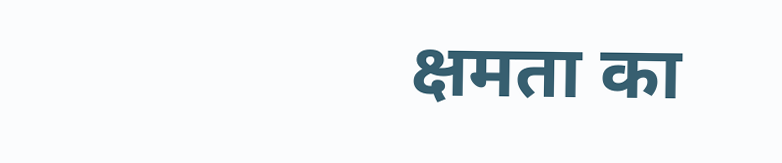क्षमता का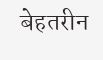बेहतरीन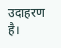उदाहरण है।